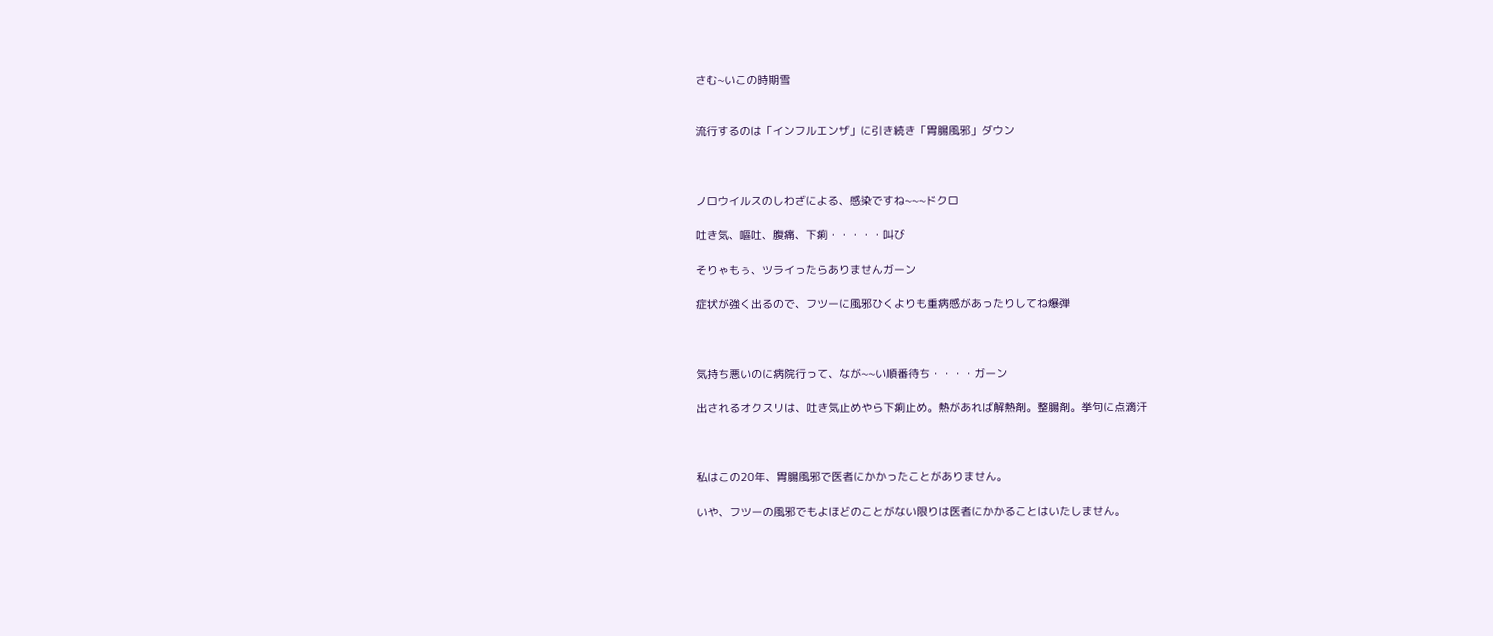さむ~いこの時期雪


流行するのは「インフルエンザ」に引き続き「胃腸風邪」ダウン



ノロウイルスのしわざによる、感染ですね~~~ドクロ

吐き気、嘔吐、腹痛、下痢・・・・・叫び

そりゃもぅ、ツライったらありませんガーン

症状が強く出るので、フツーに風邪ひくよりも重病感があったりしてね爆弾



気持ち悪いのに病院行って、なが~~い順番待ち・・・・ガーン

出されるオクスリは、吐き気止めやら下痢止め。熱があれば解熱剤。整腸剤。挙句に点滴汗



私はこの20年、胃腸風邪で医者にかかったことがありません。

いや、フツーの風邪でもよほどのことがない限りは医者にかかることはいたしません。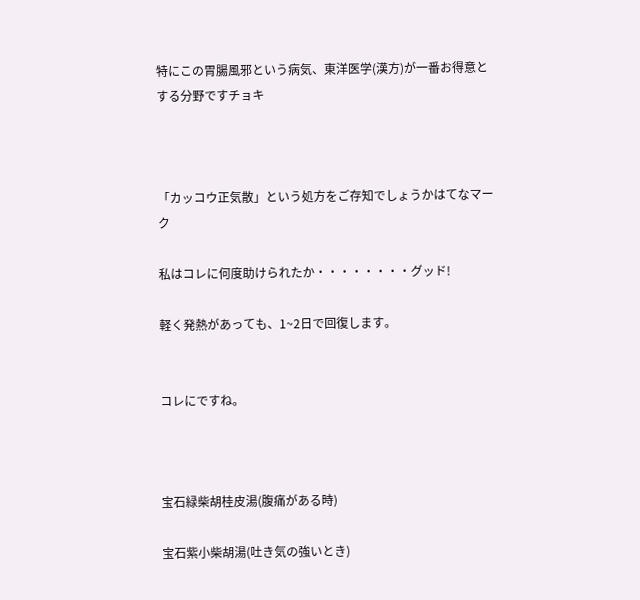特にこの胃腸風邪という病気、東洋医学(漢方)が一番お得意とする分野ですチョキ



「カッコウ正気散」という処方をご存知でしょうかはてなマーク

私はコレに何度助けられたか・・・・・・・・グッド!

軽く発熱があっても、1~2日で回復します。


コレにですね。



宝石緑柴胡桂皮湯(腹痛がある時)

宝石紫小柴胡湯(吐き気の強いとき)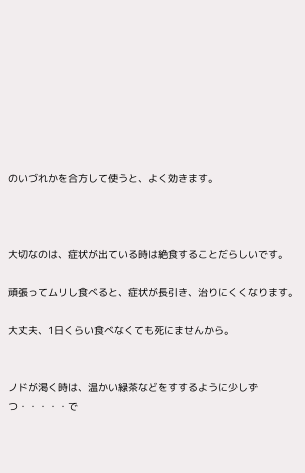のいづれかを合方して使うと、よく効きます。



大切なのは、症状が出ている時は絶食することだらしいです。

頑張ってムリし食べると、症状が長引き、治りにくくなります。

大丈夫、1日くらい食べなくても死にませんから。


ノドが渇く時は、温かい緑茶などをすするように少しずつ・・・・・で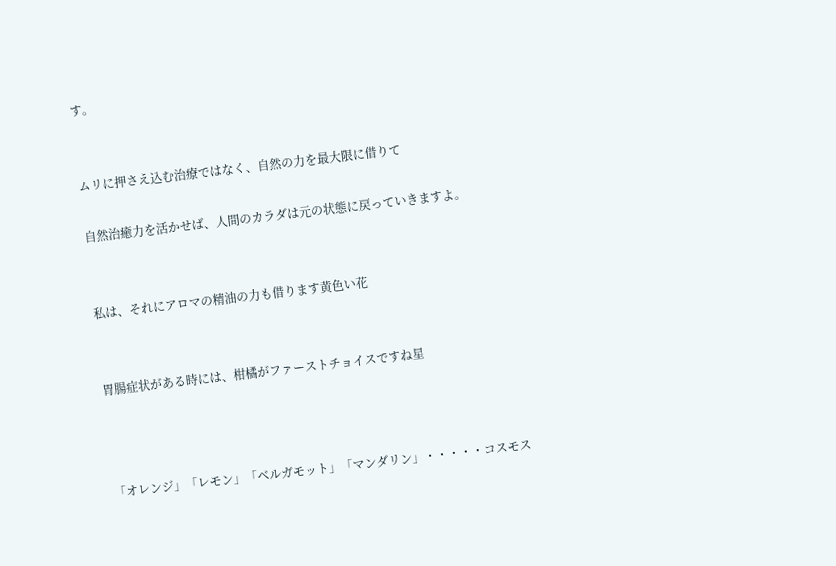す。


ムリに押さえ込む治療ではなく、自然の力を最大限に借りて

自然治癒力を活かせば、人間のカラダは元の状態に戻っていきますよ。


私は、それにアロマの精油の力も借ります黄色い花


胃腸症状がある時には、柑橘がファーストチョイスですね星



「オレンジ」「レモン」「ベルガモット」「マンダリン」・・・・・コスモス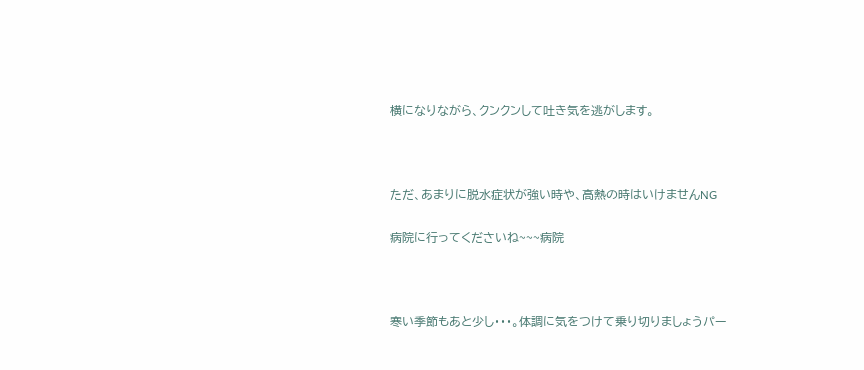横になりながら、クンクンして吐き気を逃がします。



ただ、あまりに脱水症状が強い時や、高熱の時はいけませんNG

病院に行ってくださいね~~~病院



寒い季節もあと少し・・・。体調に気をつけて乗り切りましょうパー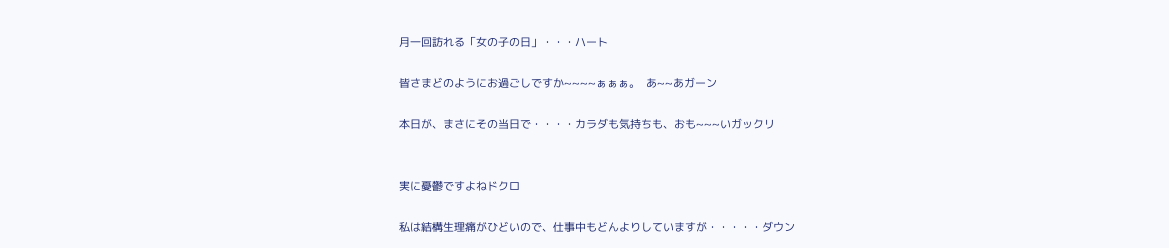月一回訪れる「女の子の日」・・・ハート

皆さまどのようにお過ごしですか~~~~ぁぁぁ。  あ~~あガーン

本日が、まさにその当日で・・・・カラダも気持ちも、おも~~~いガックリ


実に憂鬱ですよねドクロ

私は結構生理痛がひどいので、仕事中もどんよりしていますが・・・・・ダウン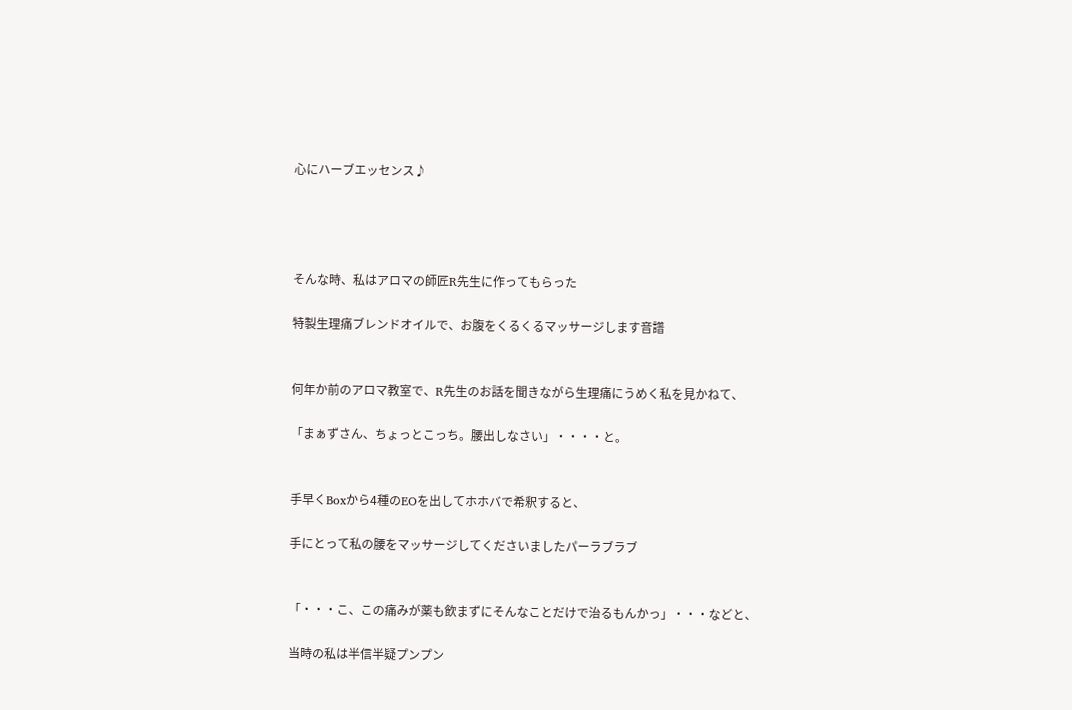心にハーブエッセンス♪




そんな時、私はアロマの師匠R先生に作ってもらった

特製生理痛ブレンドオイルで、お腹をくるくるマッサージします音譜


何年か前のアロマ教室で、R先生のお話を聞きながら生理痛にうめく私を見かねて、

「まぁずさん、ちょっとこっち。腰出しなさい」・・・・と。


手早くBoxから4種のEOを出してホホバで希釈すると、

手にとって私の腰をマッサージしてくださいましたパーラブラブ


「・・・こ、この痛みが薬も飲まずにそんなことだけで治るもんかっ」・・・などと、

当時の私は半信半疑プンプン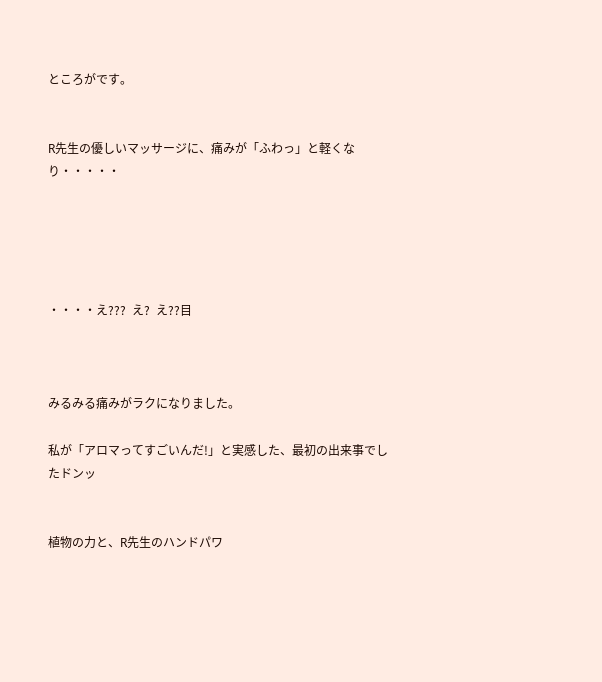ところがです。


R先生の優しいマッサージに、痛みが「ふわっ」と軽くなり・・・・・





・・・・え???  え?  え??目



みるみる痛みがラクになりました。

私が「アロマってすごいんだ!」と実感した、最初の出来事でしたドンッ


植物の力と、R先生のハンドパワ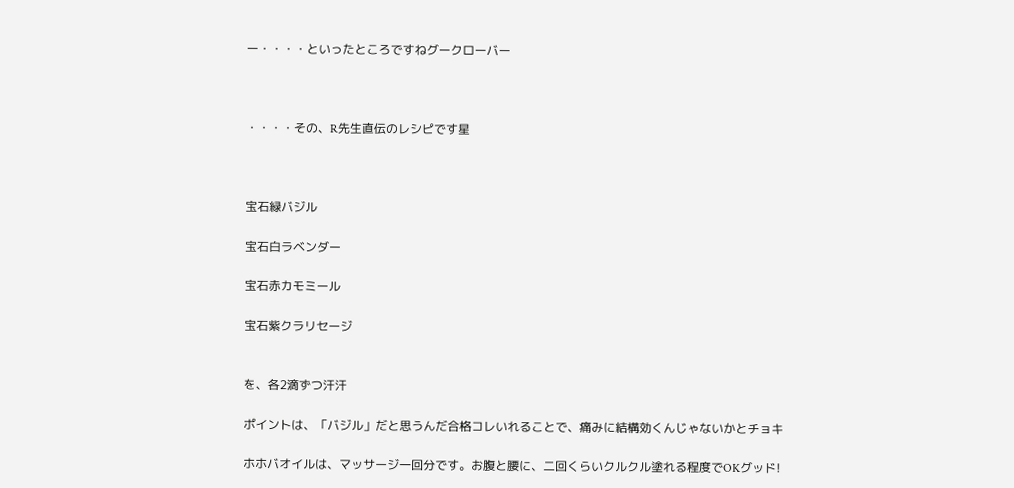ー・・・・といったところですねグークローバー



・・・・その、R先生直伝のレシピです星



宝石緑バジル

宝石白ラベンダー

宝石赤カモミール

宝石紫クラリセージ


を、各2滴ずつ汗汗

ポイントは、「バジル」だと思うんだ合格コレいれることで、痛みに結構効くんじゃないかとチョキ

ホホバオイルは、マッサージ一回分です。お腹と腰に、二回くらいクルクル塗れる程度でOKグッド!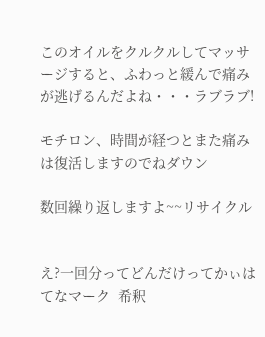このオイルをクルクルしてマッサージすると、ふわっと緩んで痛みが逃げるんだよね・・・ラブラブ!

モチロン、時間が経つとまた痛みは復活しますのでねダウン

数回繰り返しますよ~~リサイクル


え?一回分ってどんだけってかぃはてなマーク  希釈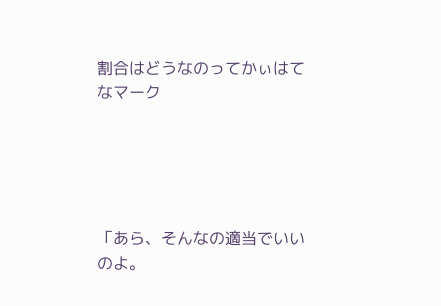割合はどうなのってかぃはてなマーク





「あら、そんなの適当でいいのよ。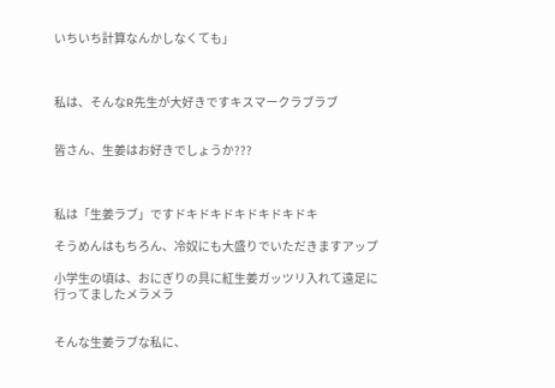いちいち計算なんかしなくても」



私は、そんなR先生が大好きですキスマークラブラブ


皆さん、生姜はお好きでしょうか???



私は「生姜ラブ」ですドキドキドキドキドキドキ

そうめんはもちろん、冷奴にも大盛りでいただきますアップ

小学生の頃は、おにぎりの具に紅生姜ガッツリ入れて遠足に行ってましたメラメラ


そんな生姜ラブな私に、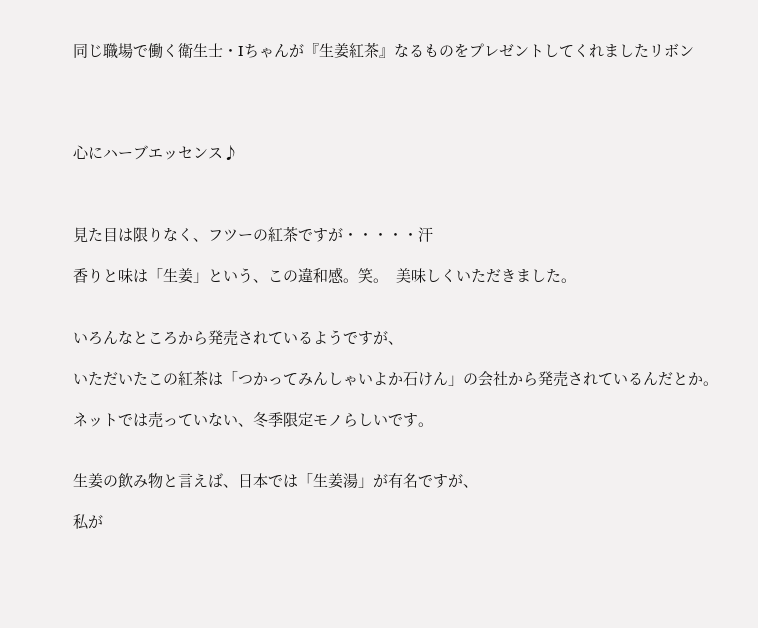同じ職場で働く衛生士・Iちゃんが『生姜紅茶』なるものをプレゼントしてくれましたリボン




心にハーブエッセンス♪



見た目は限りなく、フツーの紅茶ですが・・・・・汗

香りと味は「生姜」という、この違和感。笑。  美味しくいただきました。


いろんなところから発売されているようですが、

いただいたこの紅茶は「つかってみんしゃいよか石けん」の会社から発売されているんだとか。

ネットでは売っていない、冬季限定モノらしいです。


生姜の飲み物と言えば、日本では「生姜湯」が有名ですが、

私が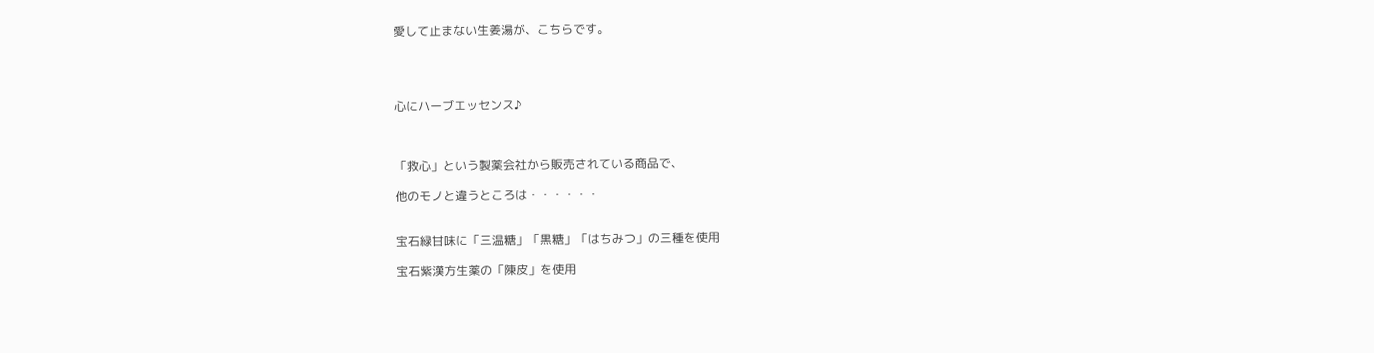愛して止まない生姜湯が、こちらです。




心にハーブエッセンス♪



「救心」という製薬会社から販売されている商品で、

他のモノと違うところは・・・・・・


宝石緑甘味に「三温糖」「黒糖」「はちみつ」の三種を使用

宝石紫漢方生薬の「陳皮」を使用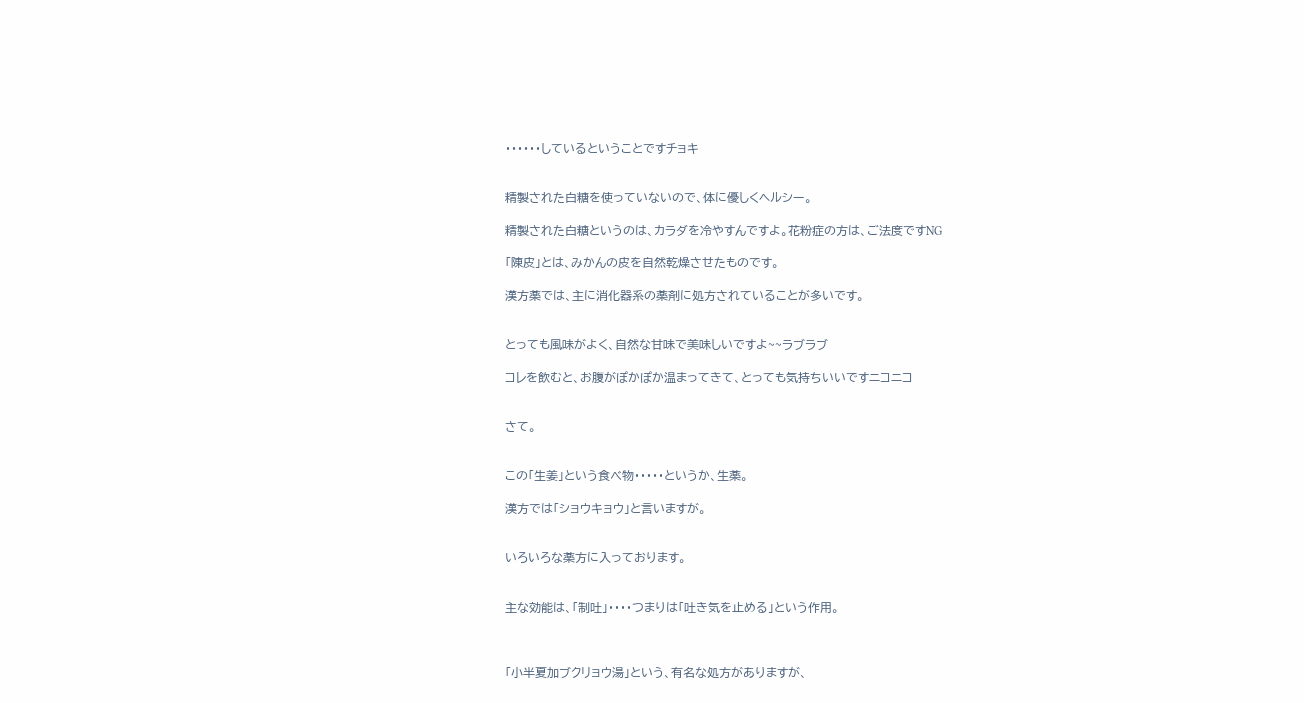・・・・・・しているということですチョキ


精製された白糖を使っていないので、体に優しくヘルシー。

精製された白糖というのは、カラダを冷やすんですよ。花粉症の方は、ご法度ですNG

「陳皮」とは、みかんの皮を自然乾燥させたものです。

漢方薬では、主に消化器系の薬剤に処方されていることが多いです。


とっても風味がよく、自然な甘味で美味しいですよ~~ラブラブ

コレを飲むと、お腹がぽかぽか温まってきて、とっても気持ちいいですニコニコ


さて。


この「生姜」という食べ物・・・・・というか、生薬。

漢方では「ショウキョウ」と言いますが。


いろいろな薬方に入っております。


主な効能は、「制吐」・・・・つまりは「吐き気を止める」という作用。



「小半夏加ブクリョウ湯」という、有名な処方がありますが、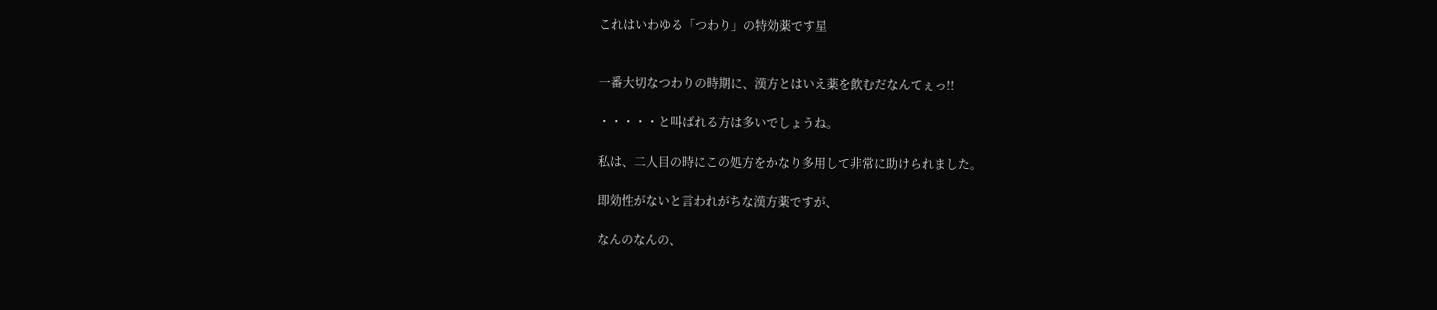これはいわゆる「つわり」の特効薬です星


一番大切なつわりの時期に、漢方とはいえ薬を飲むだなんてぇっ!!

・・・・・と叫ばれる方は多いでしょうね。

私は、二人目の時にこの処方をかなり多用して非常に助けられました。

即効性がないと言われがちな漢方薬ですが、

なんのなんの、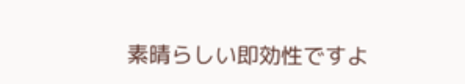素晴らしい即効性ですよ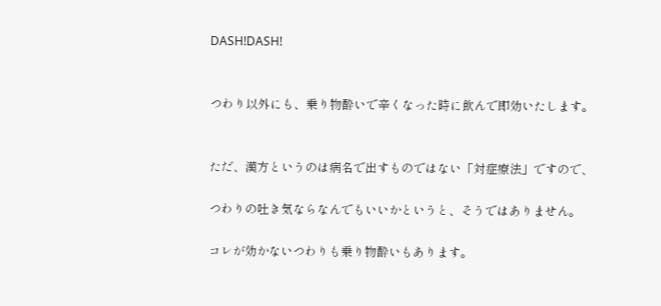DASH!DASH!


つわり以外にも、乗り物酔いで辛くなった時に飲んで即効いたします。


ただ、漢方というのは病名で出すものではない「対症療法」ですので、

つわりの吐き気ならなんでもいいかというと、そうではありません。

コレが効かないつわりも乗り物酔いもあります。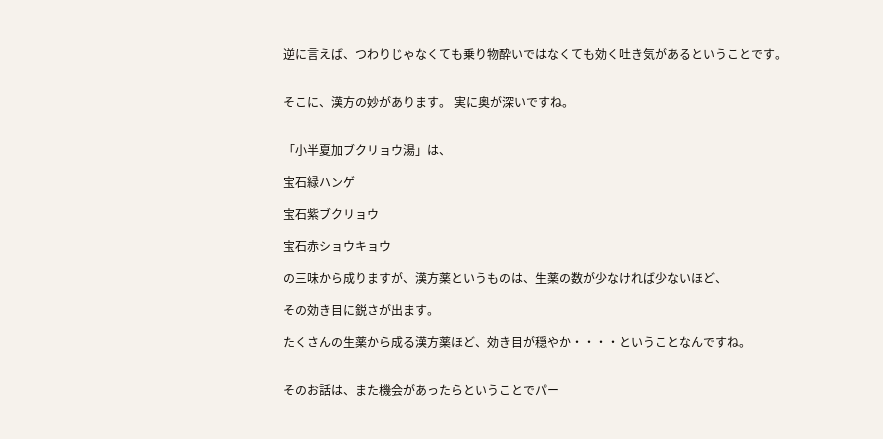逆に言えば、つわりじゃなくても乗り物酔いではなくても効く吐き気があるということです。


そこに、漢方の妙があります。 実に奥が深いですね。


「小半夏加ブクリョウ湯」は、

宝石緑ハンゲ

宝石紫ブクリョウ

宝石赤ショウキョウ

の三味から成りますが、漢方薬というものは、生薬の数が少なければ少ないほど、

その効き目に鋭さが出ます。

たくさんの生薬から成る漢方薬ほど、効き目が穏やか・・・・ということなんですね。


そのお話は、また機会があったらということでパー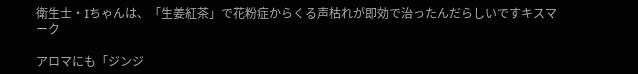衛生士・Iちゃんは、「生姜紅茶」で花粉症からくる声枯れが即効で治ったんだらしいですキスマーク

アロマにも「ジンジ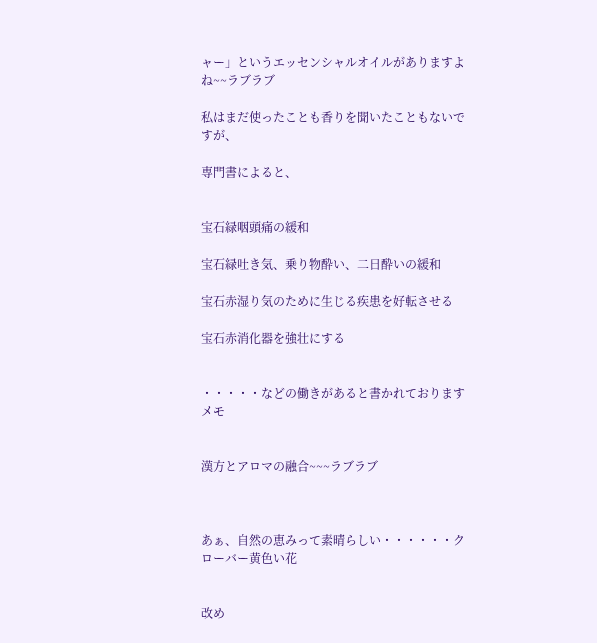ャー」というエッセンシャルオイルがありますよね~~ラブラブ

私はまだ使ったことも香りを聞いたこともないですが、

専門書によると、


宝石緑咽頭痛の緩和

宝石緑吐き気、乗り物酔い、二日酔いの緩和

宝石赤湿り気のために生じる疾患を好転させる

宝石赤消化器を強壮にする


・・・・・などの働きがあると書かれておりますメモ


漢方とアロマの融合~~~ラブラブ



あぁ、自然の恵みって素晴らしい・・・・・・クローバー黄色い花


改め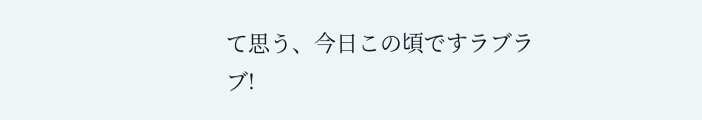て思う、今日この頃ですラブラブ!